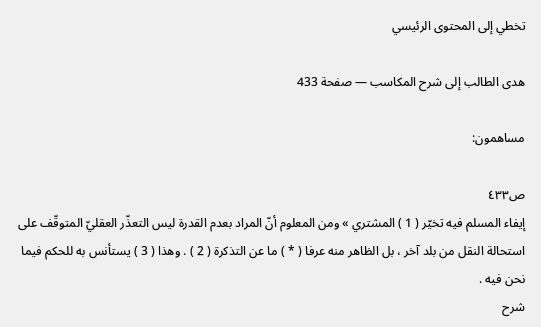تخطي إلى المحتوى الرئيسي

هدى الطالب إلى شرح المكاسب — صفحة 433

مساهمون:

ص٤٣٣
إيفاء المسلم فيه تخيّر ( 1 ) المشتري » ومن المعلوم أنّ المراد بعدم القدرة ليس التعذّر العقليّ المتوقّف على استحالة النقل من بلد آخر ، بل الظاهر منه عرفا ( * ) ما عن التذكرة ( 2 ) . وهذا ( 3 ) يستأنس به للحكم فيما نحن فيه .
شرح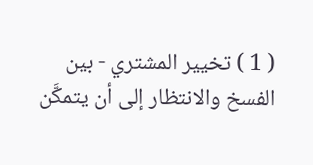( 1 ) تخيير المشتري - بين الفسخ والانتظار إلى أن يتمكَّن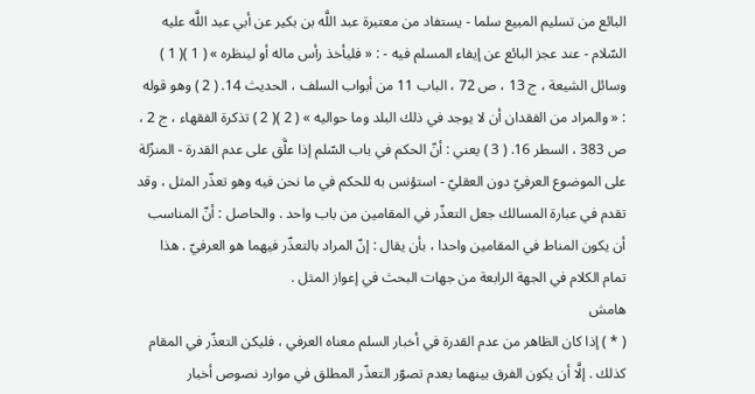البائع من تسليم المبيع سلما - يستفاد من معتبرة عبد اللَّه بن بكير عن أبي عبد اللَّه عليه السّلام - عند عجز البائع عن إيفاء المسلم فيه - : « فليأخذ رأس ماله أو لينظره » ( 1 )( 1 ) وسائل الشيعة ، ج 13 ، ص 72 ، الباب 11 من أبواب السلف ، الحديث 14. ( 2 ) وهو قوله : « والمراد من الفقدان أن لا يوجد في ذلك البلد وما حواليه » ( 2 )( 2 ) تذكرة الفقهاء ، ج 2 ، ص 383 ، السطر 16. ( 3 ) يعني : أنّ الحكم في باب السّلم إذا علَّق على عدم القدرة - المنزّلة على الموضوع العرفيّ دون العقليّ - استؤنس به للحكم في ما نحن فيه وهو تعذّر المثل ، وقد تقدم في عبارة المسالك جعل التعذّر في المقامين من باب واحد . والحاصل : أنّ المناسب أن يكون المناط في المقامين واحدا ، بأن يقال : إنّ المراد بالتعذّر فيهما هو العرفيّ . هذا تمام الكلام في الجهة الرابعة من جهات البحث في إعواز المثل .
هامش
( * ) إذا كان الظاهر من عدم القدرة في أخبار السلم معناه العرفي ، فليكن التعذّر في المقام كذلك . إلَّا أن يكون الفرق بينهما بعدم تصوّر التعذّر المطلق في موارد نصوص أخبار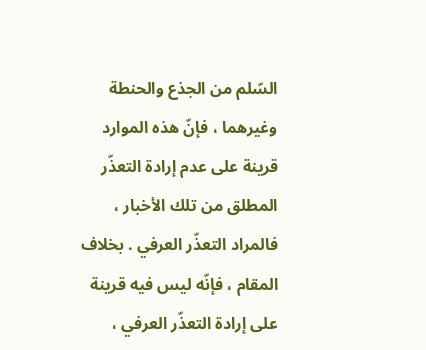السّلم من الجذع والحنطة وغيرهما ، فإنّ هذه الموارد قرينة على عدم إرادة التعذّر المطلق من تلك الأخبار ، فالمراد التعذّر العرفي . بخلاف المقام ، فإنّه ليس فيه قرينة على إرادة التعذّر العرفي ،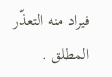فيراد منه التعذّر المطلق .